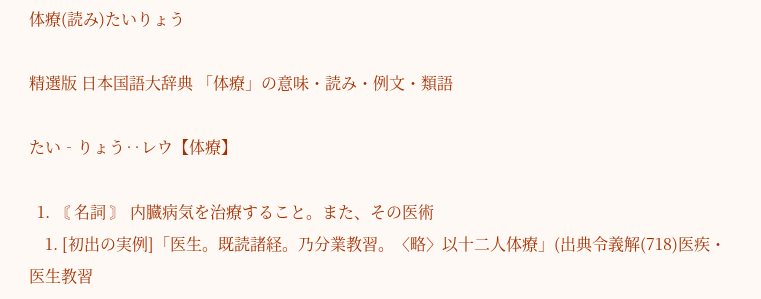体療(読み)たいりょう

精選版 日本国語大辞典 「体療」の意味・読み・例文・類語

たい‐りょう‥レウ【体療】

  1. 〘 名詞 〙 内臓病気を治療すること。また、その医術
    1. [初出の実例]「医生。既読諸経。乃分業教習。〈略〉以十二人体療」(出典令義解(718)医疾・医生教習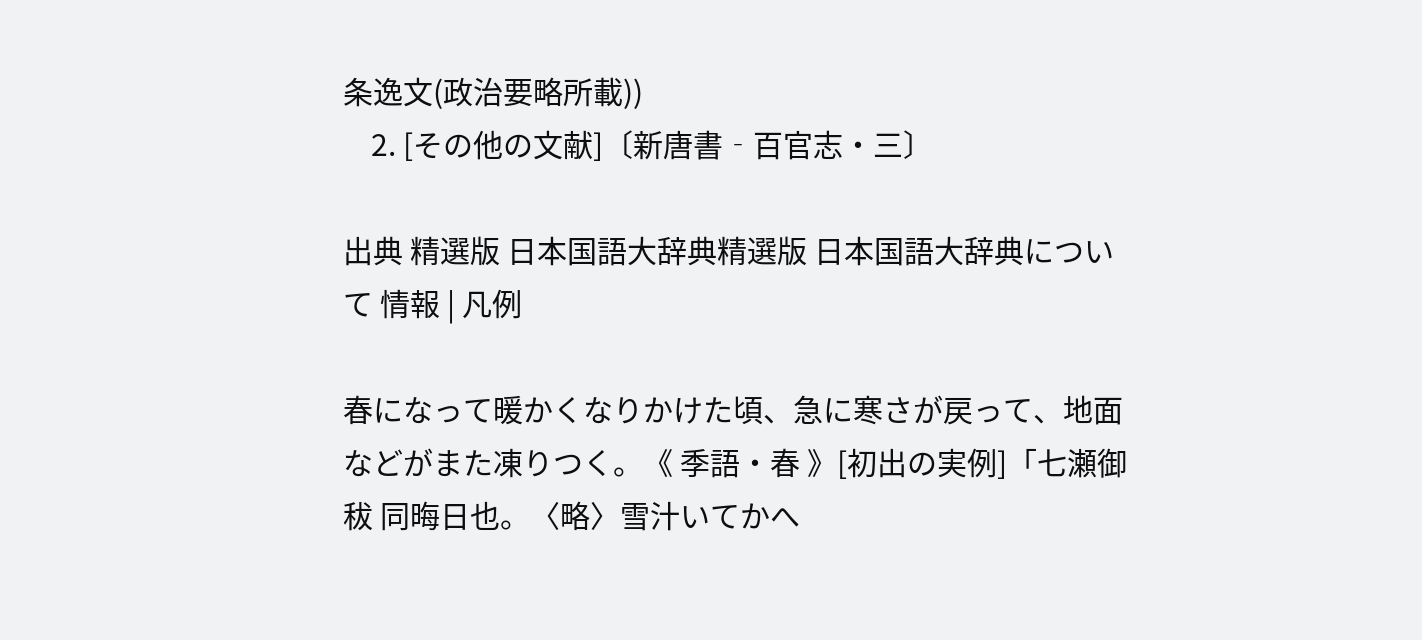条逸文(政治要略所載))
    2. [その他の文献]〔新唐書‐百官志・三〕

出典 精選版 日本国語大辞典精選版 日本国語大辞典について 情報 | 凡例

春になって暖かくなりかけた頃、急に寒さが戻って、地面などがまた凍りつく。《 季語・春 》[初出の実例]「七瀬御秡 同晦日也。〈略〉雪汁いてかへ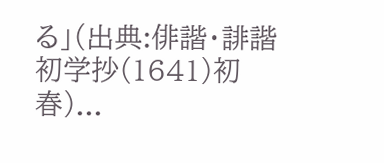る」(出典:俳諧・誹諧初学抄(1641)初春)...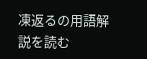凍返るの用語解説を読む